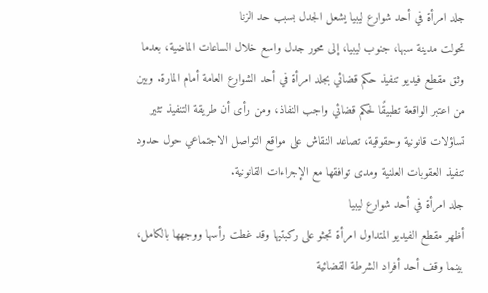جلد امرأة في أحد شوارع ليبيا يشعل الجدل بسبب حد الزنا
تحولت مدينة سبها، جنوب ليبيا، إلى محور جدل واسع خلال الساعات الماضية، بعدما وثق مقطع فيديو تنفيذ حكم قضائي بجلد امرأة في أحد الشوارع العامة أمام المارة. وبين من اعتبر الواقعة تطبيقًا لحكم قضائي واجب النفاذ، ومن رأى أن طريقة التنفيذ تثير تساؤلات قانونية وحقوقية، تصاعد النقاش على مواقع التواصل الاجتماعي حول حدود تنفيذ العقوبات العلنية ومدى توافقها مع الإجراءات القانونية.
جلد امرأة في أحد شوارع ليبيا
أظهر مقطع الفيديو المتداول امرأة تجثو على ركبتيها وقد غطت رأسها ووجهها بالكامل، بينما وقف أحد أفراد الشرطة القضائية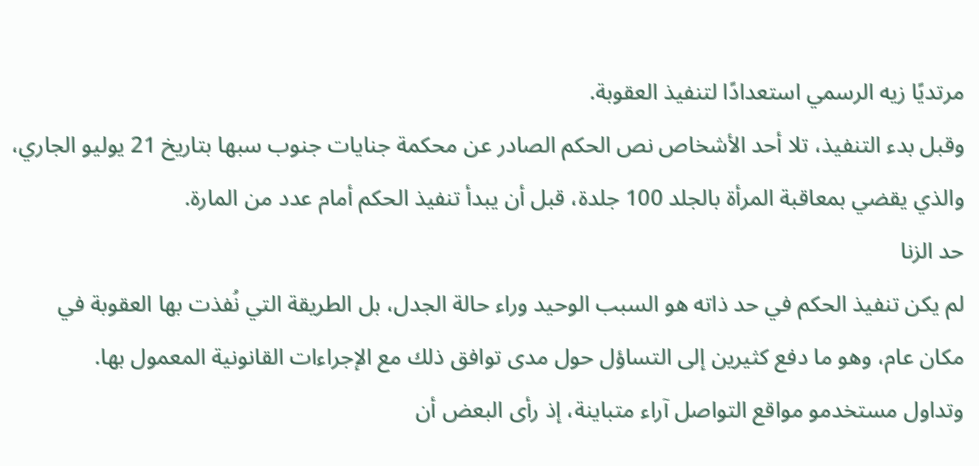مرتديًا زيه الرسمي استعدادًا لتنفيذ العقوبة.
وقبل بدء التنفيذ، تلا أحد الأشخاص نص الحكم الصادر عن محكمة جنايات جنوب سبها بتاريخ 21 يوليو الجاري، والذي يقضي بمعاقبة المرأة بالجلد 100 جلدة، قبل أن يبدأ تنفيذ الحكم أمام عدد من المارة.
حد الزنا
لم يكن تنفيذ الحكم في حد ذاته هو السبب الوحيد وراء حالة الجدل، بل الطريقة التي نُفذت بها العقوبة في مكان عام، وهو ما دفع كثيرين إلى التساؤل حول مدى توافق ذلك مع الإجراءات القانونية المعمول بها.
وتداول مستخدمو مواقع التواصل آراء متباينة، إذ رأى البعض أن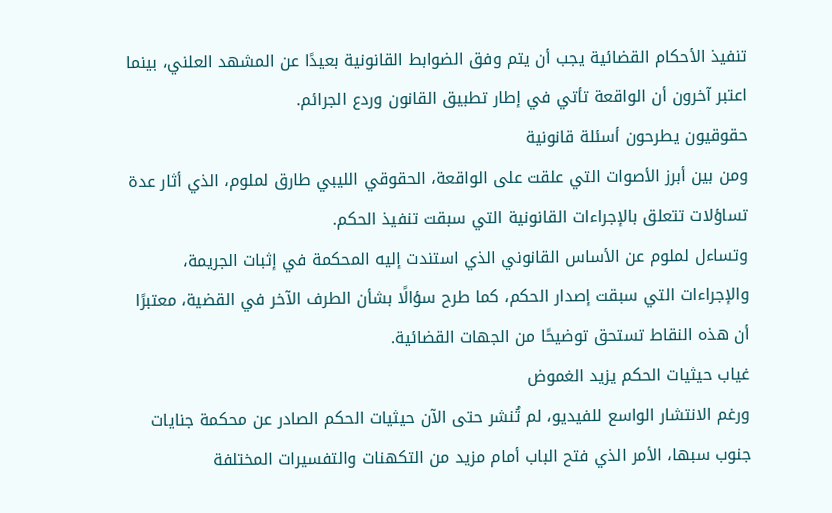تنفيذ الأحكام القضائية يجب أن يتم وفق الضوابط القانونية بعيدًا عن المشهد العلني، بينما اعتبر آخرون أن الواقعة تأتي في إطار تطبيق القانون وردع الجرائم.
حقوقيون يطرحون أسئلة قانونية
ومن بين أبرز الأصوات التي علقت على الواقعة، الحقوقي الليبي طارق لملوم، الذي أثار عدة تساؤلات تتعلق بالإجراءات القانونية التي سبقت تنفيذ الحكم.
وتساءل لملوم عن الأساس القانوني الذي استندت إليه المحكمة في إثبات الجريمة، والإجراءات التي سبقت إصدار الحكم، كما طرح سؤالًا بشأن الطرف الآخر في القضية، معتبرًا أن هذه النقاط تستحق توضيحًا من الجهات القضائية.
غياب حيثيات الحكم يزيد الغموض
ورغم الانتشار الواسع للفيديو، لم تُنشر حتى الآن حيثيات الحكم الصادر عن محكمة جنايات جنوب سبها، الأمر الذي فتح الباب أمام مزيد من التكهنات والتفسيرات المختلفة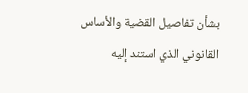بشأن تفاصيل القضية والأساس القانوني الذي استند إليه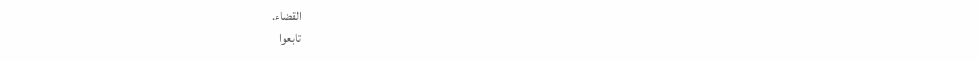القضاء.
تابعوا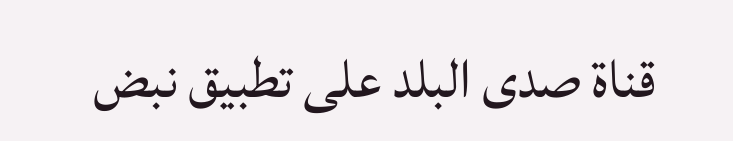قناة صدى البلد على تطبيق نبض